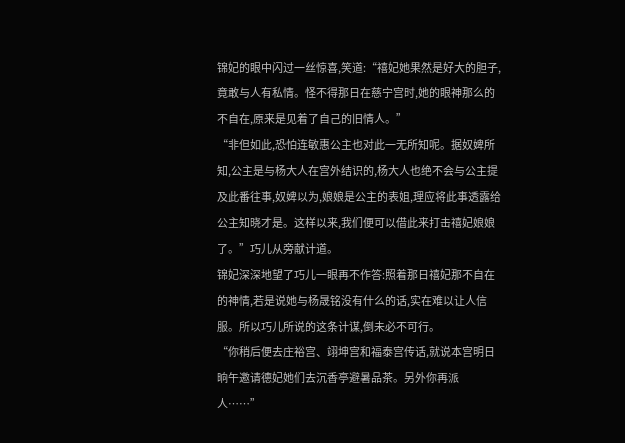锦妃的眼中闪过一丝惊喜,笑道:“禧妃她果然是好大的胆子,竟敢与人有私情。怪不得那日在慈宁宫时,她的眼神那么的不自在,原来是见着了自己的旧情人。”
“非但如此,恐怕连敏惠公主也对此一无所知呢。据奴婢所知,公主是与杨大人在宫外结识的,杨大人也绝不会与公主提及此番往事,奴婢以为,娘娘是公主的表姐,理应将此事透露给公主知晓才是。这样以来,我们便可以借此来打击禧妃娘娘了。”巧儿从旁献计道。
锦妃深深地望了巧儿一眼再不作答:照着那日禧妃那不自在的神情,若是说她与杨晟铭没有什么的话,实在难以让人信服。所以巧儿所说的这条计谋,倒未必不可行。
“你稍后便去庄裕宫、翊坤宫和福泰宫传话,就说本宫明日晌午邀请德妃她们去沉香亭避暑品茶。另外你再派人……”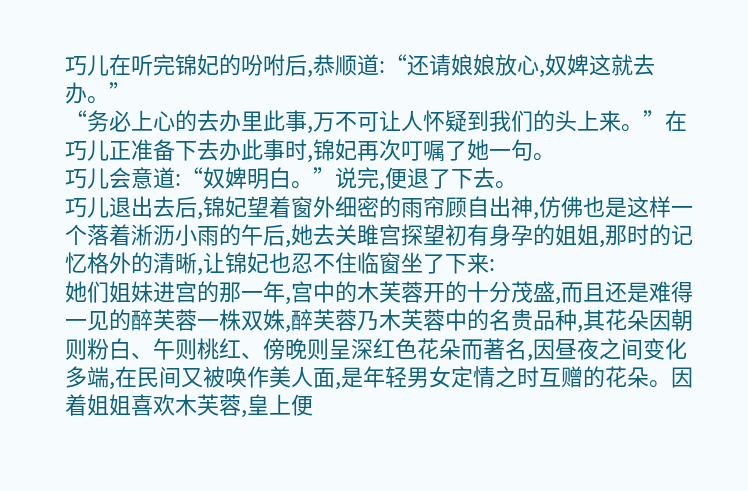巧儿在听完锦妃的吩咐后,恭顺道:“还请娘娘放心,奴婢这就去办。”
“务必上心的去办里此事,万不可让人怀疑到我们的头上来。”在巧儿正准备下去办此事时,锦妃再次叮嘱了她一句。
巧儿会意道:“奴婢明白。”说完,便退了下去。
巧儿退出去后,锦妃望着窗外细密的雨帘顾自出神,仿佛也是这样一个落着淅沥小雨的午后,她去关雎宫探望初有身孕的姐姐,那时的记忆格外的清晰,让锦妃也忍不住临窗坐了下来:
她们姐妹进宫的那一年,宫中的木芙蓉开的十分茂盛,而且还是难得一见的醉芙蓉一株双姝,醉芙蓉乃木芙蓉中的名贵品种,其花朵因朝则粉白、午则桃红、傍晚则呈深红色花朵而著名,因昼夜之间变化多端,在民间又被唤作美人面,是年轻男女定情之时互赠的花朵。因着姐姐喜欢木芙蓉,皇上便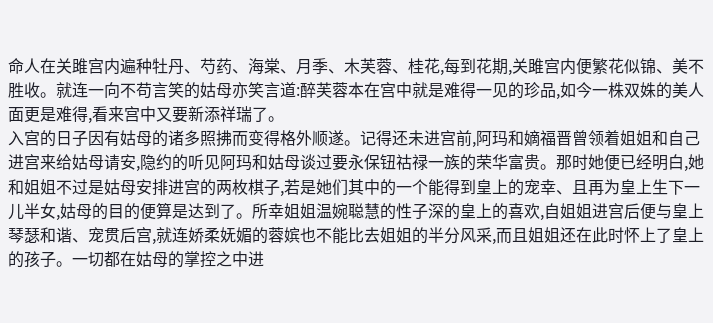命人在关雎宫内遍种牡丹、芍药、海棠、月季、木芙蓉、桂花,每到花期,关雎宫内便繁花似锦、美不胜收。就连一向不苟言笑的姑母亦笑言道:醉芙蓉本在宫中就是难得一见的珍品,如今一株双姝的美人面更是难得,看来宫中又要新添祥瑞了。
入宫的日子因有姑母的诸多照拂而变得格外顺遂。记得还未进宫前,阿玛和嫡福晋曾领着姐姐和自己进宫来给姑母请安,隐约的听见阿玛和姑母谈过要永保钮祜禄一族的荣华富贵。那时她便已经明白,她和姐姐不过是姑母安排进宫的两枚棋子,若是她们其中的一个能得到皇上的宠幸、且再为皇上生下一儿半女,姑母的目的便算是达到了。所幸姐姐温婉聪慧的性子深的皇上的喜欢,自姐姐进宫后便与皇上琴瑟和谐、宠贯后宫,就连娇柔妩媚的蓉嫔也不能比去姐姐的半分风采,而且姐姐还在此时怀上了皇上的孩子。一切都在姑母的掌控之中进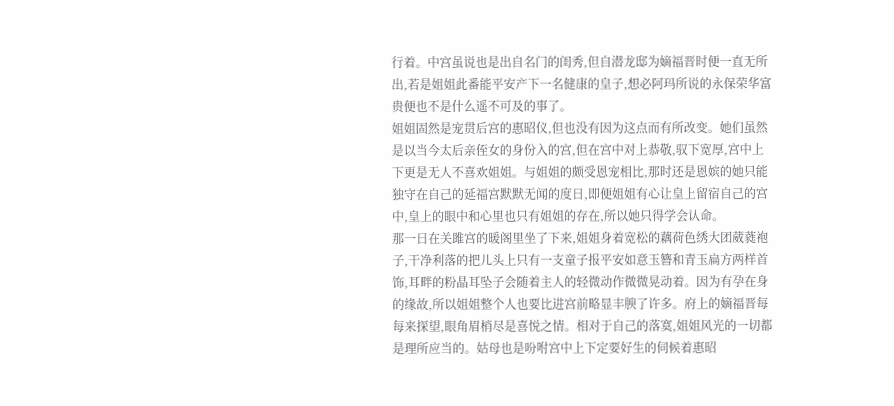行着。中宫虽说也是出自名门的闺秀,但自潜龙邸为嫡福晋时便一直无所出,若是姐姐此番能平安产下一名健康的皇子,想必阿玛所说的永保荣华富贵便也不是什么遥不可及的事了。
姐姐固然是宠贯后宫的惠昭仪,但也没有因为这点而有所改变。她们虽然是以当今太后亲侄女的身份入的宫,但在宫中对上恭敬,驭下宽厚,宫中上下更是无人不喜欢姐姐。与姐姐的颇受恩宠相比,那时还是恩嫔的她只能独守在自己的延福宫默默无闻的度日,即便姐姐有心让皇上留宿自己的宫中,皇上的眼中和心里也只有姐姐的存在,所以她只得学会认命。
那一日在关雎宫的暖阁里坐了下来,姐姐身着宽松的藕荷色绣大团葳蕤袍子,干净利落的把儿头上只有一支童子报平安如意玉簪和青玉扁方两样首饰,耳畔的粉晶耳坠子会随着主人的轻微动作微微晃动着。因为有孕在身的缘故,所以姐姐整个人也要比进宫前略显丰腴了许多。府上的嫡福晋每每来探望,眼角眉梢尽是喜悦之情。相对于自己的落寞,姐姐风光的一切都是理所应当的。姑母也是吩咐宫中上下定要好生的伺候着惠昭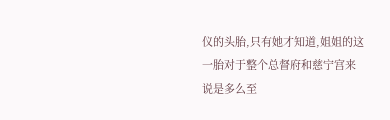仪的头胎,只有她才知道,姐姐的这一胎对于整个总督府和慈宁宫来说是多么至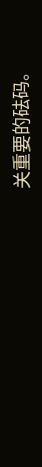关重要的砝码。